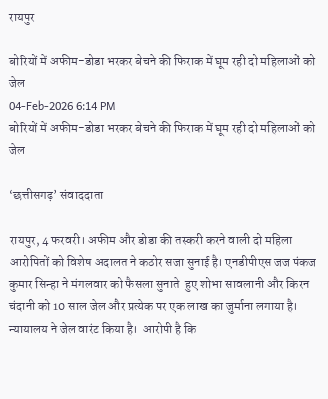रायपुर

बोरियों में अफीम-डोडा भरकर बेचने की फिराक में घूम रही दो महिलाओं को जेल
04-Feb-2026 6:14 PM
बोरियों में अफीम-डोडा भरकर बेचने की फिराक में घूम रही दो महिलाओं को जेल

‘छत्तीसगढ़’ संवाददाता

रायपुर, 4 फरवरी। अफीम और डोडा की तस्करी करने वाली दो महिला आरोपितों को विशेष अदालत ने कठोर सजा सुनाई है। एनडीपीएस जज पंकज कुमार सिन्हा ने मंगलवार को फैसला सुनाते  हुए शोभा सावलानी और किरन चंदानी को 10 साल जेल और प्रत्येक पर एक लाख का जुर्माना लगाया है। न्यायालय ने जेल वारंट किया है।  आरोपी है कि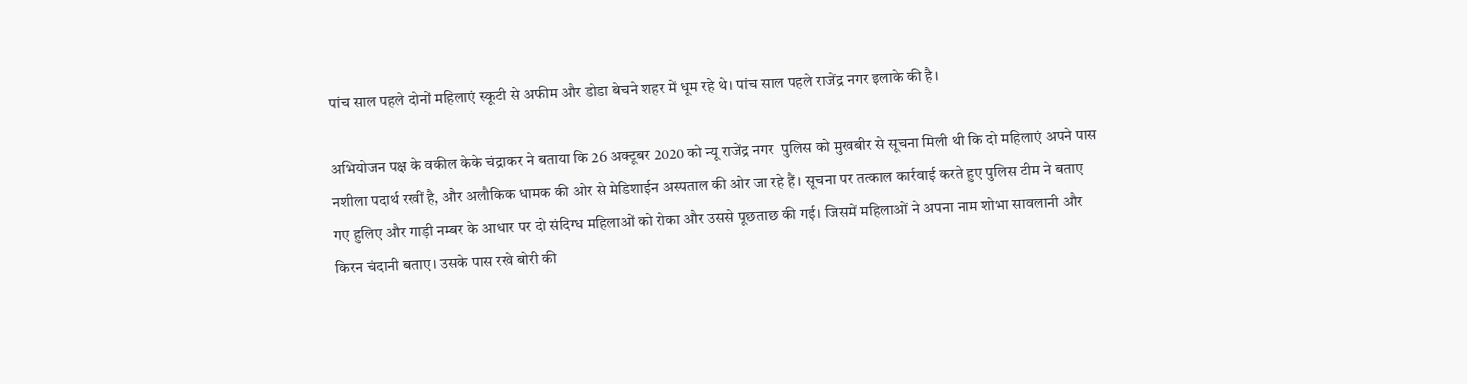पांच साल पहले दोनों महिलाएं स्कूटी से अफीम और डोडा बेचने शहर में धूम रहे थे। पांच साल पहले राजेंद्र नगर इलाके की है।

अभियोजन पक्ष के वकील केके चंद्राकर ने बताया कि 26 अक्टूबर 2020 को न्यू राजेंद्र नगर  पुलिस को मुखबीर से सूचना मिली थी कि दो महिलाएं अपने पास नशीला पदार्थ रखीं है, और अलौकिक धामक की ओर से मेडिशाईन अस्पताल की ओर जा रहे हैं। सूचना पर तत्काल कार्रवाई करते हुए पुलिस टीम ने बताए गए हुलिए और गाड़ी नम्बर के आधार पर दो संदिग्ध महिलाओं को रोका और उससे पूछताछ की गई। जिसमें महिलाओं ने अपना नाम शोभा सावलानी और किरन चंदानी बताए। उसके पास रखे बोरी की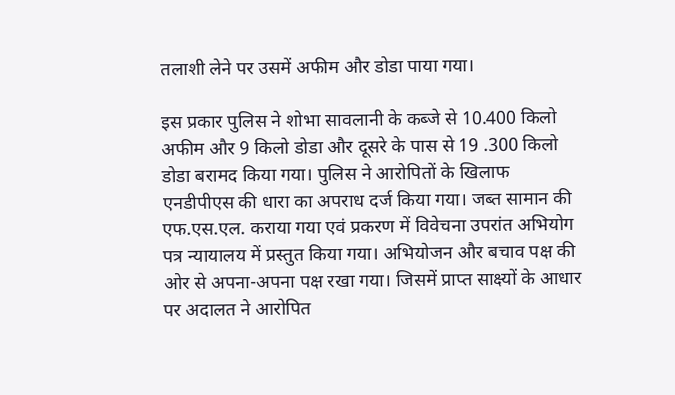तलाशी लेने पर उसमें अफीम और डोडा पाया गया।

इस प्रकार पुलिस ने शोभा सावलानी के कब्जे से 10.400 किलो अफीम और 9 किलो डोडा और दूसरे के पास से 19 .300 किलो डोडा बरामद किया गया। पुलिस ने आरोपितों के खिलाफ एनडीपीएस की धारा का अपराध दर्ज किया गया। जब्त सामान की  एफ.एस.एल. कराया गया एवं प्रकरण में विवेचना उपरांत अभियोग पत्र न्यायालय में प्रस्तुत किया गया। अभियोजन और बचाव पक्ष की ओर से अपना-अपना पक्ष रखा गया। जिसमें प्राप्त साक्ष्यों के आधार पर अदालत ने आरोपित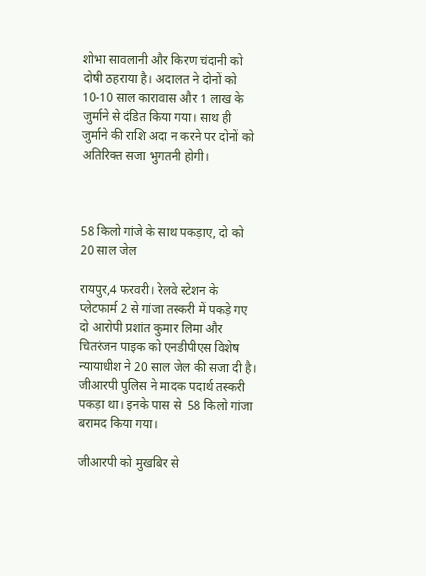शोभा सावलानी और किरण चंदानी को दोषी ठहराया है। अदालत ने दोनों को 10-10 साल कारावास और 1 लाख के जुर्माने से दंडित किया गया। साथ ही जुर्माने की राशि अदा न करने पर दोनों को अतिरिक्त सजा भुगतनी होगी।



58 किलो गांजे के साथ पकड़ाए, दो को 20 साल जेल

रायपुर,4 फरवरी। रेलवे स्टेशन के प्लेटफार्म 2 से गांजा तस्करी में पकड़े गए दो आरोपी प्रशांत कुमार लिमा और चितरंजन पाइक को एनडीपीएस विशेष न्यायाधीश ने 20 साल जेल की सजा दी है। जीआरपी पुलिस ने मादक पदार्थ तस्करी पकड़ा था। इनके पास से  58 किलो गांजा बरामद किया गया।

जीआरपी को मुखबिर से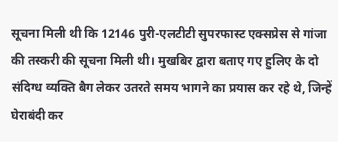सूचना मिली थी कि 12146 पुरी-एलटीटी सुपरफास्ट एक्सप्रेस से गांजा की तस्करी की सूचना मिली थी। मुखबिर द्वारा बताए गए हुलिए के दो संदिग्ध व्यक्ति बैग लेकर उतरते समय भागने का प्रयास कर रहे थे, जिन्हें घेराबंदी कर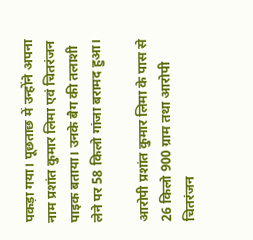पकड़ा गया। पूछताछ में उन्होंने अपना नाम प्रशांत कुमार लिमा एवं चितरंजन पाइक बताया। उनके बैग की तलाशी लेने पर 58 किलो गांजा बरामद हुआ।

आरोपी प्रशांत कुमार लिमा के पास से 26 किलो 900 ग्राम तथा आरोपी चितरंजन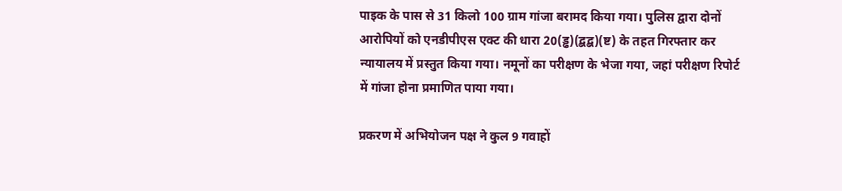पाइक के पास से 31 किलो 100 ग्राम गांजा बरामद किया गया। पुलिस द्वारा दोनों आरोपियों को एनडीपीएस एक्ट की धारा 20(ड्ढ)(द्बद्ब)(ष्ट) के तहत गिरफ्तार कर न्यायालय में प्रस्तुत किया गया। नमूनों का परीक्षण के भेजा गया, जहां परीक्षण रिपोर्ट में गांजा होना प्रमाणित पाया गया।

प्रकरण में अभियोजन पक्ष ने कुल 9 गवाहों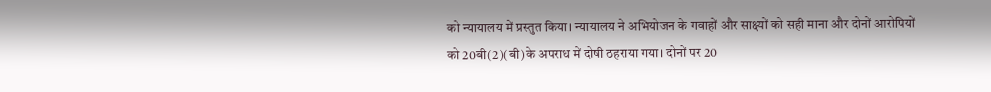को न्यायालय में प्रस्तुत किया। न्यायालय ने अभियोजन के गवाहों और साक्ष्यों को सही माना और दोनों आरोपियों को 20बी(2)(बी)के अपराध में दोषी ठहराया गया। दोनों पर 20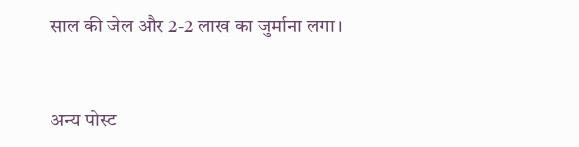साल की जेल और 2-2 लाख का जुर्माना लगा।


अन्य पोस्ट